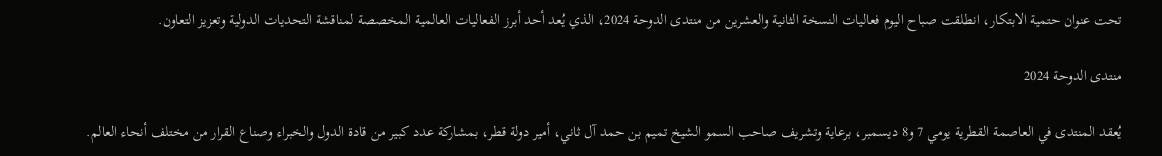تحت عنوان حتمية الابتكار، انطلقت صباح اليوم فعاليات النسخة الثانية والعشرين من منتدى الدوحة 2024، الذي يُعد أحد أبرز الفعاليات العالمية المخصصة لمناقشة التحديات الدولية وتعزيز التعاون.

منتدى الدوحة 2024

يُعقد المنتدى في العاصمة القطرية يومي 7 و8 ديسمبر، برعاية وتشريف صاحب السمو الشيخ تميم بن حمد آل ثاني، أمير دولة قطر، بمشاركة عدد كبير من قادة الدول والخبراء وصناع القرار من مختلف أنحاء العالم.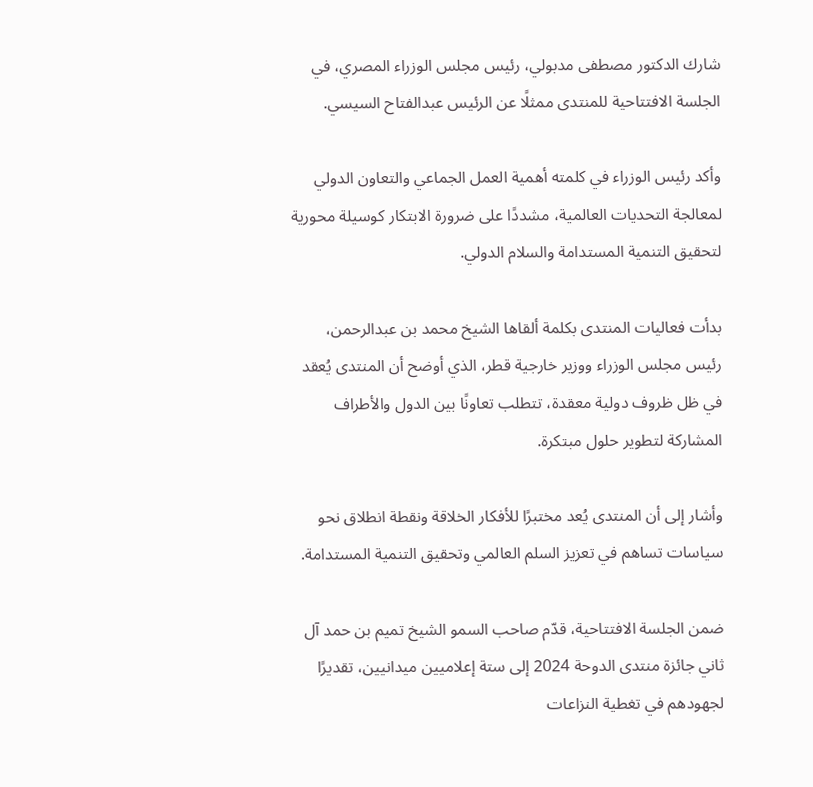شارك الدكتور مصطفى مدبولي، رئيس مجلس الوزراء المصري، في الجلسة الافتتاحية للمنتدى ممثلًا عن الرئيس عبدالفتاح السيسي.

وأكد رئيس الوزراء في كلمته أهمية العمل الجماعي والتعاون الدولي لمعالجة التحديات العالمية، مشددًا على ضرورة الابتكار كوسيلة محورية لتحقيق التنمية المستدامة والسلام الدولي.

بدأت فعاليات المنتدى بكلمة ألقاها الشيخ محمد بن عبدالرحمن، رئيس مجلس الوزراء ووزير خارجية قطر، الذي أوضح أن المنتدى يُعقد في ظل ظروف دولية معقدة، تتطلب تعاونًا بين الدول والأطراف المشاركة لتطوير حلول مبتكرة.

وأشار إلى أن المنتدى يُعد مختبرًا للأفكار الخلاقة ونقطة انطلاق نحو سياسات تساهم في تعزيز السلم العالمي وتحقيق التنمية المستدامة.

ضمن الجلسة الافتتاحية، قدّم صاحب السمو الشيخ تميم بن حمد آل ثاني جائزة منتدى الدوحة 2024 إلى ستة إعلاميين ميدانيين، تقديرًا لجهودهم في تغطية النزاعات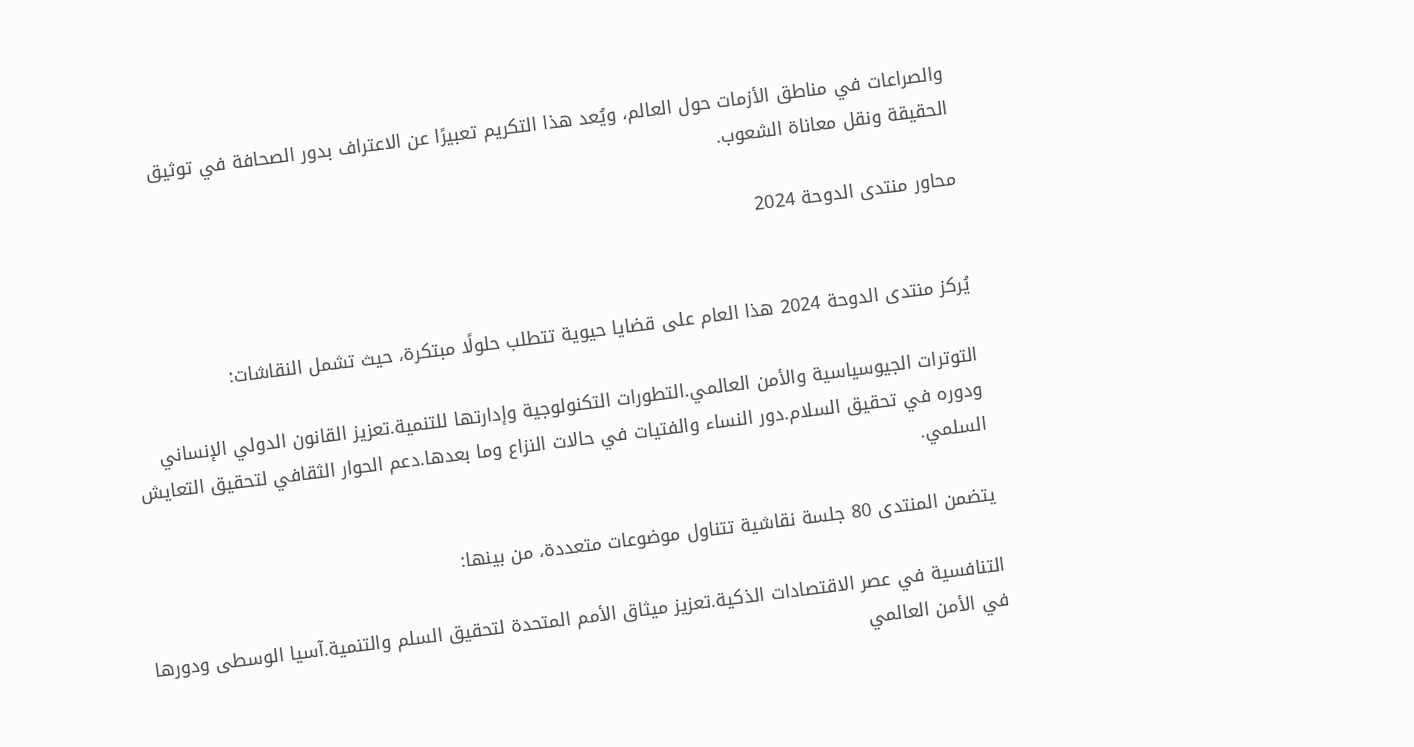والصراعات في مناطق الأزمات حول العالم، ويُعد هذا التكريم تعبيرًا عن الاعتراف بدور الصحافة في توثيق الحقيقة ونقل معاناة الشعوب.

محاور منتدى الدوحة 2024


يُركز منتدى الدوحة 2024 هذا العام على قضايا حيوية تتطلب حلولًا مبتكرة، حيث تشمل النقاشات:

التوترات الجيوسياسية والأمن العالمي.التطورات التكنولوجية وإدارتها للتنمية.تعزيز القانون الدولي الإنساني ودوره في تحقيق السلام.دور النساء والفتيات في حالات النزاع وما بعدها.دعم الحوار الثقافي لتحقيق التعايش السلمي.

يتضمن المنتدى 80 جلسة نقاشية تتناول موضوعات متعددة، من بينها:

التنافسية في عصر الاقتصادات الذكية.تعزيز ميثاق الأمم المتحدة لتحقيق السلم والتنمية.آسيا الوسطى ودورها في الأمن العالمي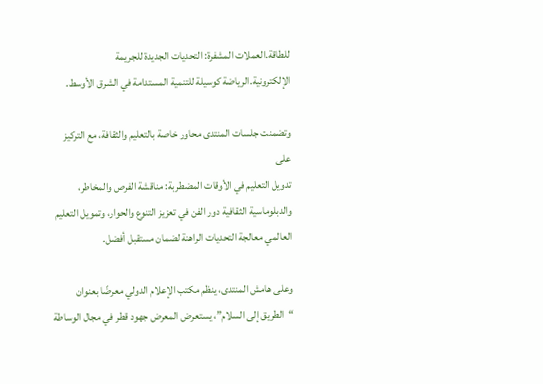للطاقة.العملات المشفرة: التحديات الجديدة للجريمة الإلكترونية.الرياضة كوسيلة للتنمية المستدامة في الشرق الأوسط.

وتضمنت جلسات المنتدى محاور خاصة بالتعليم والثقافة، مع التركيز على
تدويل التعليم في الأوقات المضطربة: مناقشة الفرص والمخاطر، والدبلوماسية الثقافية دور الفن في تعزيز التنوع والحوار، وتمويل التعليم العالمي معالجة التحديات الراهنة لضمان مستقبل أفضل.

وعلى هامش المنتدى، ينظم مكتب الإعلام الدولي معرضًا بعنوان “الطريق إلى السلام”، يستعرض المعرض جهود قطر في مجال الوساطة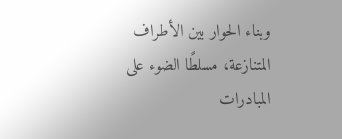وبناء الحوار بين الأطراف المتنازعة، مسلطًا الضوء على المبادرات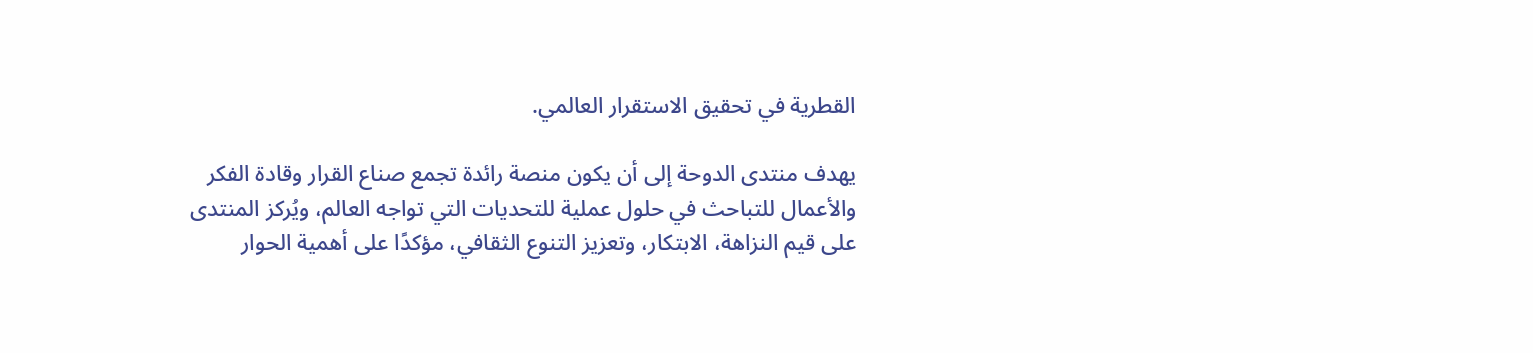القطرية في تحقيق الاستقرار العالمي.

يهدف منتدى الدوحة إلى أن يكون منصة رائدة تجمع صناع القرار وقادة الفكر والأعمال للتباحث في حلول عملية للتحديات التي تواجه العالم، ويُركز المنتدى على قيم النزاهة، الابتكار، وتعزيز التنوع الثقافي، مؤكدًا على أهمية الحوار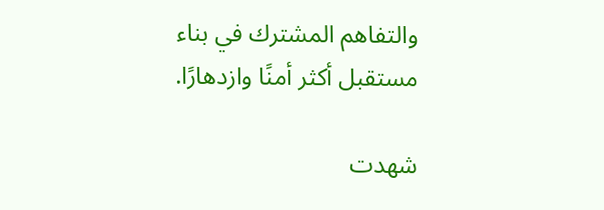والتفاهم المشترك في بناء مستقبل أكثر أمنًا وازدهارًا.

شهدت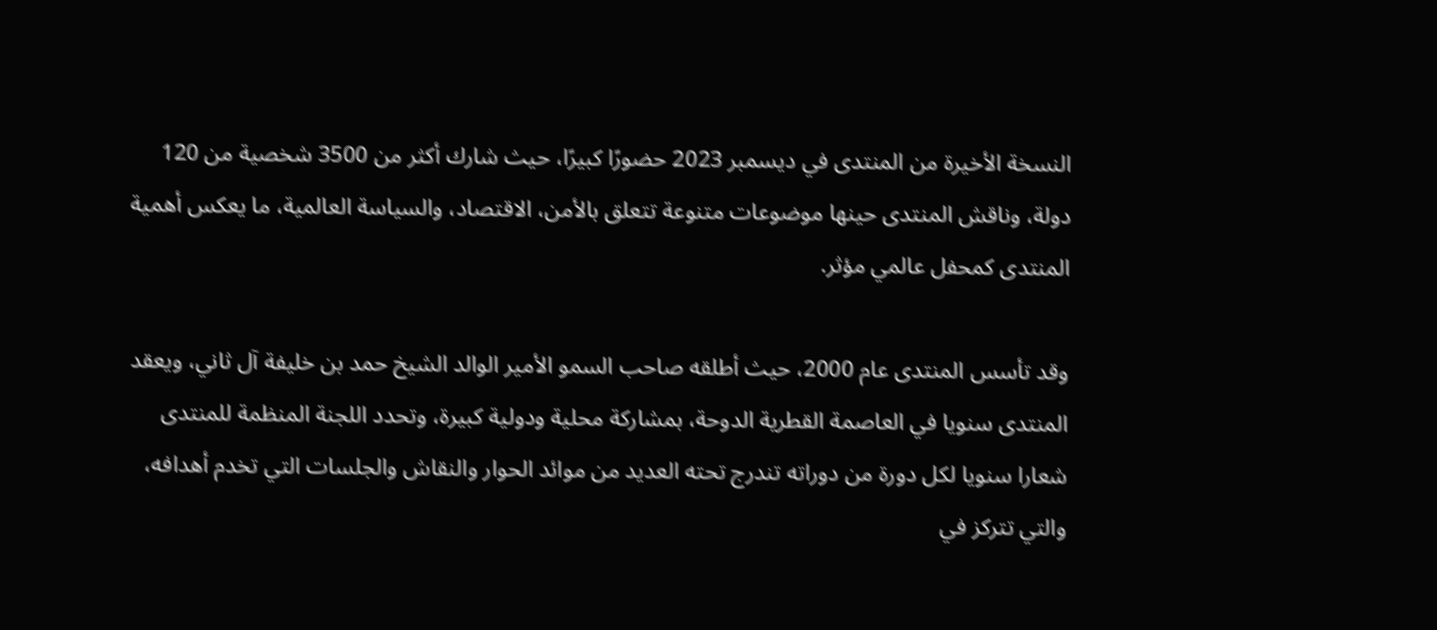النسخة الأخيرة من المنتدى في ديسمبر 2023 حضورًا كبيرًا، حيث شارك أكثر من 3500 شخصية من 120 دولة، وناقش المنتدى حينها موضوعات متنوعة تتعلق بالأمن، الاقتصاد، والسياسة العالمية، ما يعكس أهمية المنتدى كمحفل عالمي مؤثر.

وقد تأسس المنتدى عام 2000، حيث أطلقه صاحب السمو الأمير الوالد الشيخ حمد بن خليفة آل ثاني، ويعقد المنتدى سنويا في العاصمة القطرية الدوحة، بمشاركة محلية ودولية كبيرة، وتحدد اللجنة المنظمة للمنتدى شعارا سنويا لكل دورة من دوراته تندرج تحته العديد من موائد الحوار والنقاش والجلسات التي تخدم أهدافه، والتي تتركز في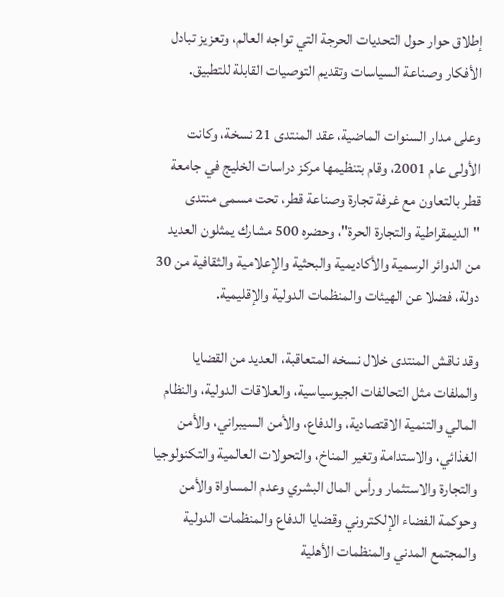إطلاق حوار حول التحديات الحرجة التي تواجه العالم، وتعزيز تبادل الأفكار وصناعة السياسات وتقديم التوصيات القابلة للتطبيق.

وعلى مدار السنوات الماضية، عقد المنتدى 21 نسخة، وكانت الأولى عام 2001، وقام بتنظيمها مركز دراسات الخليج في جامعة قطر بالتعاون مع غرفة تجارة وصناعة قطر، تحت مسمى منتدى "الديمقراطية والتجارة الحرة"، وحضره 500 مشارك يمثلون العديد من الدوائر الرسمية والأكاديمية والبحثية والإعلامية والثقافية من 30 دولة، فضلا عن الهيئات والمنظمات الدولية والإقليمية.

وقد ناقش المنتدى خلال نسخه المتعاقبة، العديد من القضايا والملفات مثل التحالفات الجيوسياسية، والعلاقات الدولية، والنظام المالي والتنمية الاقتصادية، والدفاع، والأمن السيبراني، والأمن الغذائي، والاستدامة وتغير المناخ، والتحولات العالمية والتكنولوجيا والتجارة والاستثمار ورأس المال البشري وعدم المساواة والأمن وحوكمة الفضاء الإلكتروني وقضايا الدفاع والمنظمات الدولية والمجتمع المدني والمنظمات الأهلية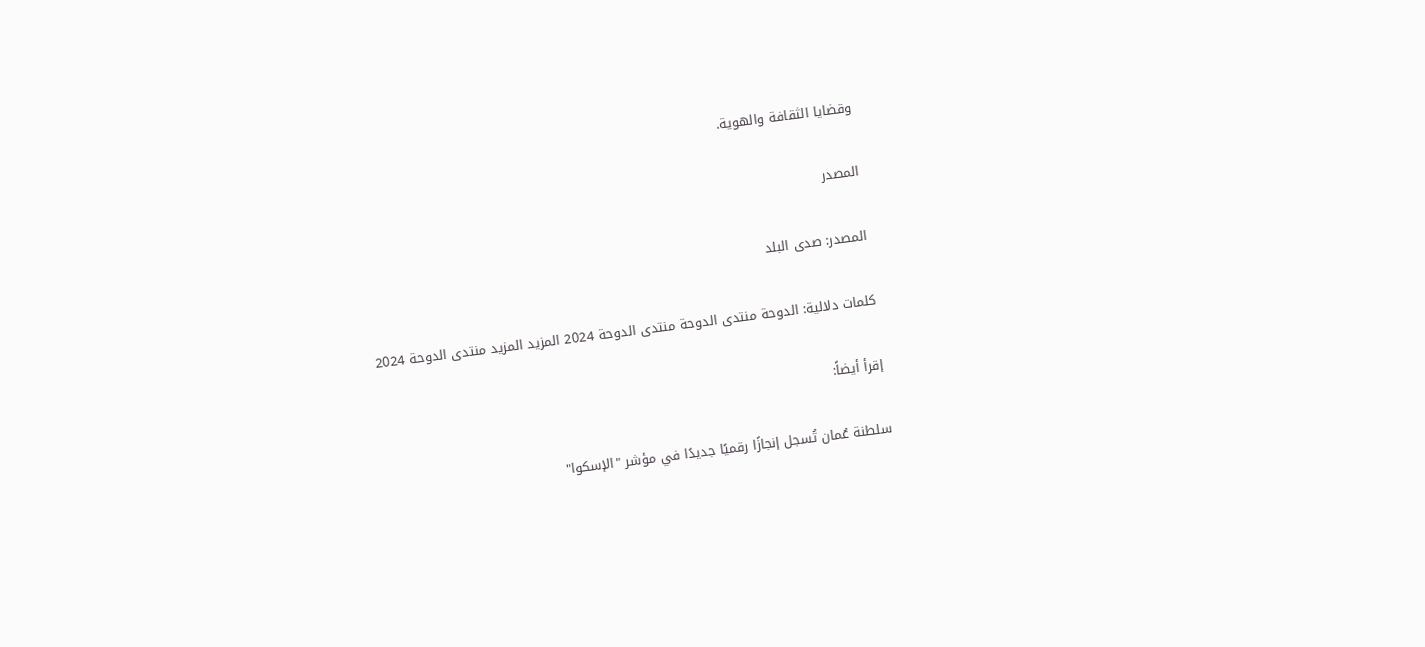وقضايا الثقافة والهوية.

المصدر

المصدر: صدى البلد

كلمات دلالية: الدوحة منتدى الدوحة منتدى الدوحة 2024 المزيد المزيد منتدى الدوحة 2024

إقرأ أيضاً:

سلطنة عُمان تُسجل إنجازًا رقميًا جديدًا في مؤشر "الإسكوا"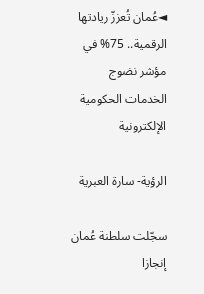◄عُمان تُعززّ ريادتها الرقمية.. 75% في مؤشر نضوج الخدمات الحكومية الإلكترونية

الرؤية- سارة العبرية

سجّلت سلطنة عُمان إنجازا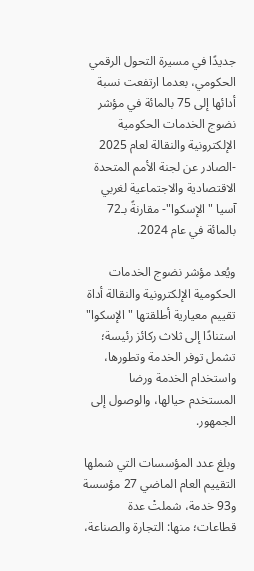جديدًا في مسيرة التحول الرقمي الحكومي، بعدما ارتفعت نسبة أدائها إلى 75 بالمائة في مؤشر نضوج الخدمات الحكومية الإلكترونية والنقالة لعام 2025 -الصادر عن لجنة الأمم المتحدة الاقتصادية والاجتماعية لغربي آسيا "الإسكوا"- مقارنةً بـ72 بالمائة في عام 2024.

ويُعد مؤشر نضوج الخدمات الحكومية الإلكترونية والنقالة أداة تقييم معيارية أطلقتها "الإسكوا" استنادًا إلى ثلاث ركائز رئيسة؛ تشمل توفر الخدمة وتطورها، واستخدام الخدمة ورضا المستخدم حيالها، والوصول إلى الجمهور.

وبلغ عدد المؤسسات التي شملها التقييم العام الماضي 27 مؤسسة و93 خدمة، شملتْ عدة قطاعات؛ منها: التجارة والصناعة،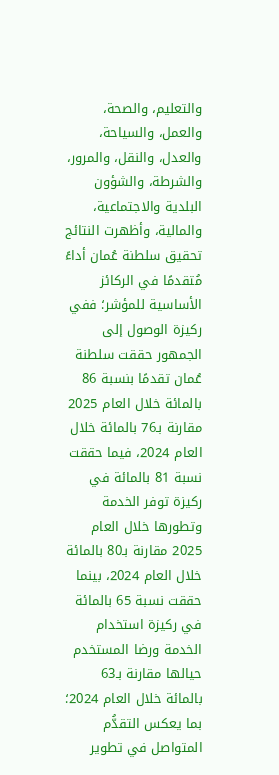والتعليم، والصحة، والعمل، والسياحة، والعدل، والنقل، والمرور، والشرطة، والشؤون البلدية والاجتماعية، والمالية، وأظهرت النتائج تحقيق سلطنة عُمان أداءً مُتقدمًا في الركائز الأساسية للمؤشر؛ ففي ركيزة الوصول إلى الجمهور حققت سلطنة عُمان تقدمًا بنسبة 86 بالمائة خلال العام 2025 مقارنة بـ76 بالمائة خلال العام 2024، فيما حققت نسبة 81 بالمائة في ركيزة توفر الخدمة وتطورها خلال العام 2025 مقارنة بـ80 بالمائة خلال العام 2024، بينما حققت نسبة 65 بالمائة في ركيزة استخدام الخدمة ورضا المستخدم حيالها مقارنة بـ63 بالمائة خلال العام 2024؛ بما يعكس التقدُّم المتواصل في تطوير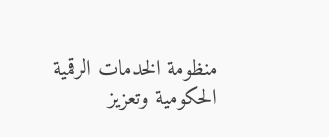منظومة الخدمات الرقمية الحكومية وتعزيز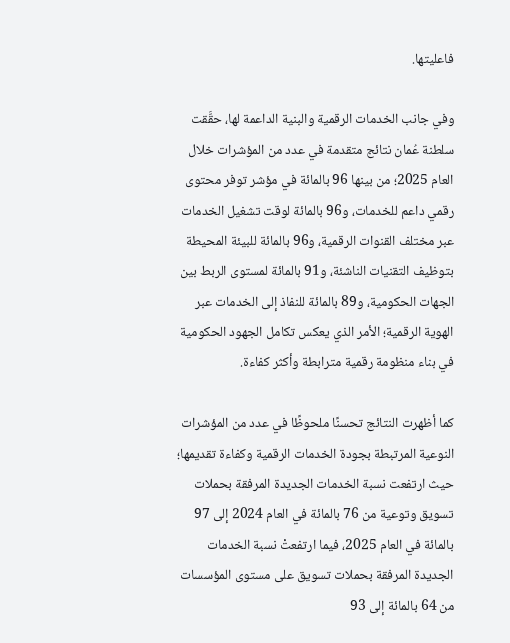فاعليتها.

وفي جانب الخدمات الرقمية والبنية الداعمة لها، حقَّقت سلطنة عُمان نتائج متقدمة في عدد من المؤشرات خلال العام 2025؛ من بينها 96 بالمائة في مؤشر توفر محتوى رقمي داعم للخدمات، و96 بالمائة لوقت تشغيل الخدمات عبر مختلف القنوات الرقمية، و96 بالمائة للبيئة المحيطة بتوظيف التقنيات الناشئة، و91 بالمائة لمستوى الربط بين الجهات الحكومية، و89 بالمائة للنفاذ إلى الخدمات عبر الهوية الرقمية؛ الأمر الذي يعكس تكامل الجهود الحكومية في بناء منظومة رقمية مترابطة وأكثر كفاءة.

كما أظهرت النتائج تحسنًا ملحوظًا في عدد من المؤشرات النوعية المرتبطة بجودة الخدمات الرقمية وكفاءة تقديمها؛ حيث ارتفعت نسبة الخدمات الجديدة المرفقة بحملات تسويق وتوعية من 76 بالمائة في العام 2024 إلى 97 بالمائة في العام 2025، فيما ارتفعتْ نسبة الخدمات الجديدة المرفقة بحملات تسويق على مستوى المؤسسات من 64 بالمائة إلى 93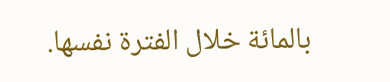بالمائة خلال الفترة نفسها.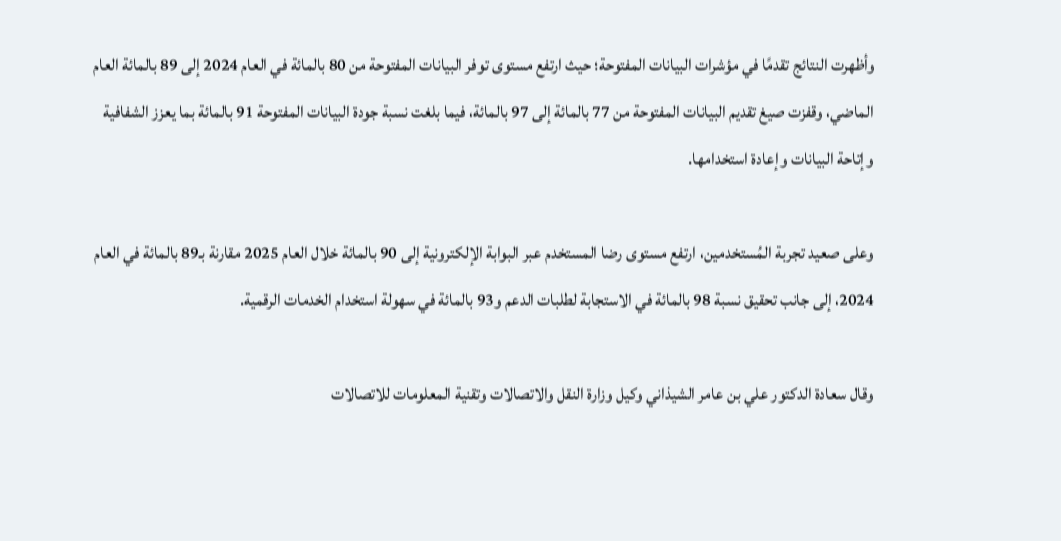وأظهرت النتائج تقدمًا في مؤشرات البيانات المفتوحة؛ حيث ارتفع مستوى توفر البيانات المفتوحة من 80 بالمائة في العام 2024 إلى 89 بالمائة العام الماضي، وقفزت صيغ تقديم البيانات المفتوحة من 77 بالمائة إلى 97 بالمائة، فيما بلغت نسبة جودة البيانات المفتوحة 91 بالمائة بما يعزز الشفافية وإتاحة البيانات وإعادة استخدامها.

وعلى صعيد تجربة المُستخدمين، ارتفع مستوى رضا المستخدم عبر البوابة الإلكترونية إلى 90 بالمائة خلال العام 2025 مقارنة بـ89 بالمائة في العام 2024، إلى جانب تحقيق نسبة 98 بالمائة في الاستجابة لطلبات الدعم و93 بالمائة في سهولة استخدام الخدمات الرقمية.

وقال سعادة الدكتور علي بن عامر الشيذاني وكيل وزارة النقل والاتصالات وتقنية المعلومات للاتصالات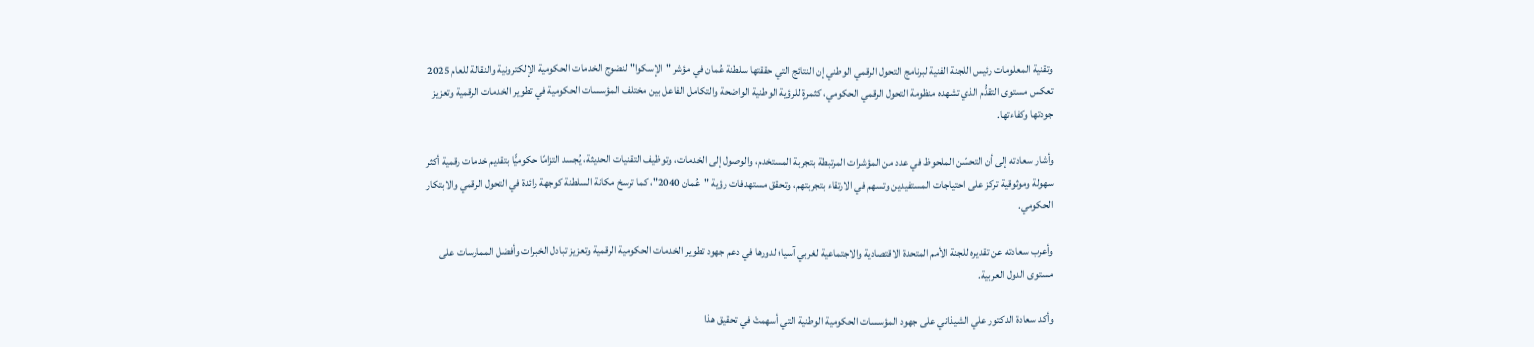وتقنية المعلومات رئيس اللجنة الفنية لبرنامج التحول الرقمي الوطني إن النتائج التي حققتها سلطنة عُمان في مؤشر "الإسكوا" لنضوج الخدمات الحكومية الإلكترونية والنقالة للعام 2025 تعكس مستوى التقدُّم الذي تشهده منظومة التحول الرقمي الحكومي، كثمرةٍ للرؤية الوطنية الواضحة والتكامل الفاعل بين مختلف المؤسسات الحكومية في تطوير الخدمات الرقمية وتعزيز جودتها وكفاءتها.

وأشار سعادته إلى أن التحسّن الملحوظ في عدد من المؤشرات المرتبطة بتجربة المستخدم، والوصول إلى الخدمات، وتوظيف التقنيات الحديثة، يُجسد التزامًا حكوميًّا بتقديم خدمات رقمية أكثر سهولة وموثوقية تركز على احتياجات المستفيدين وتسهم في الارتقاء بتجربتهم، وتحقق مستهدفات رؤية "عُمان 2040"، كما ترسخ مكانة السلطنة كوجهة رائدة في التحول الرقمي والابتكار الحكومي.

وأعرب سعادته عن تقديره للجنة الأمم المتحدة الاقتصادية والاجتماعية لغربي آسيا؛ لدورها في دعم جهود تطوير الخدمات الحكومية الرقمية وتعزيز تبادل الخبرات وأفضل الممارسات على مستوى الدول العربية.

وأكد سعادة الدكتور علي الشيذاني على جهود المؤسسات الحكومية الوطنية التي أسهمتْ في تحقيق هذا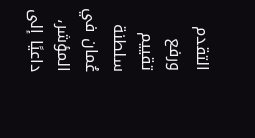التقدم ورفع تقييم سلطنة عُمان في المؤشر، داعيًا إلى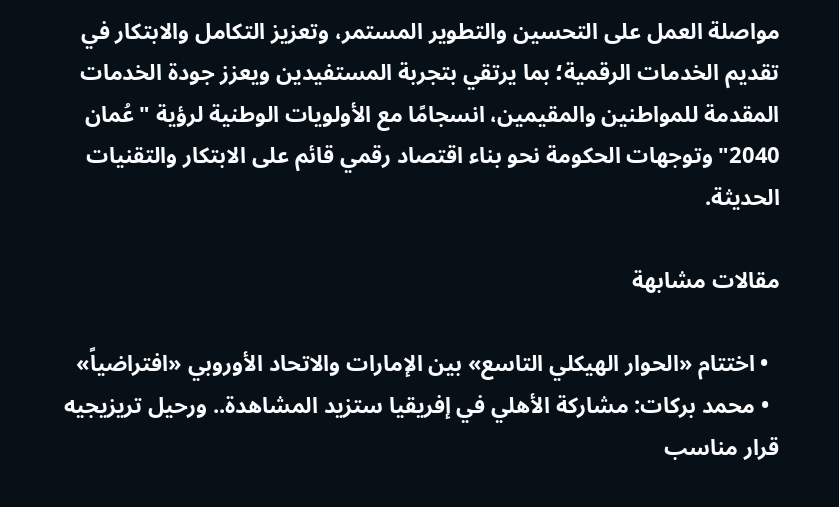مواصلة العمل على التحسين والتطوير المستمر، وتعزيز التكامل والابتكار في تقديم الخدمات الرقمية؛ بما يرتقي بتجربة المستفيدين ويعزز جودة الخدمات المقدمة للمواطنين والمقيمين، انسجامًا مع الأولويات الوطنية لرؤية "عُمان 2040" وتوجهات الحكومة نحو بناء اقتصاد رقمي قائم على الابتكار والتقنيات الحديثة.

مقالات مشابهة

  • اختتام «الحوار الهيكلي التاسع» بين الإمارات والاتحاد الأوروبي «افتراضياً»
  • محمد بركات: مشاركة الأهلي في إفريقيا ستزيد المشاهدة.. ورحيل تريزيجيه قرار مناسب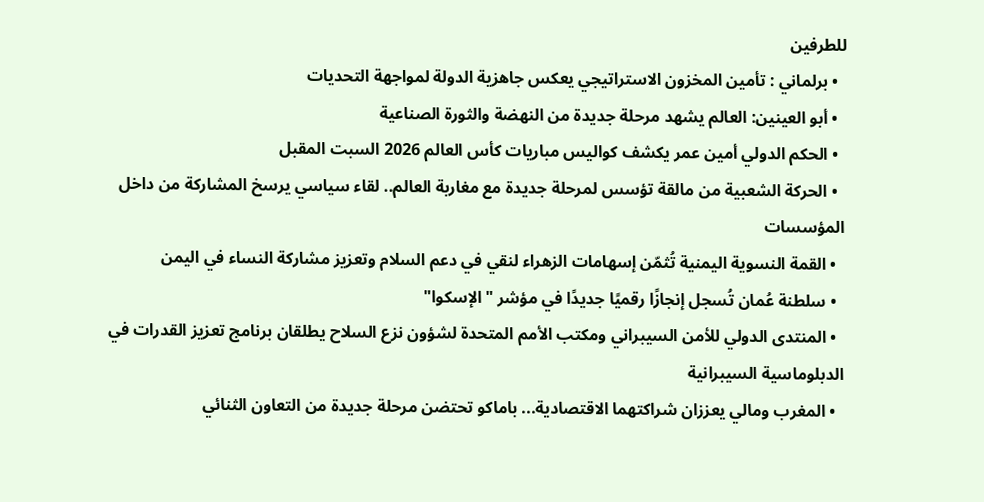للطرفين
  • برلماني : تأمين المخزون الاستراتيجي يعكس جاهزية الدولة لمواجهة التحديات
  • أبو العينين: العالم يشهد مرحلة جديدة من النهضة والثورة الصناعية
  • الحكم الدولي أمين عمر يكشف كواليس مباريات كأس العالم 2026 السبت المقبل
  • الحركة الشعبية من مالقة تؤسس لمرحلة جديدة مع مغاربة العالم.. لقاء سياسي يرسخ المشاركة من داخل المؤسسات
  • القمة النسوية اليمنية تُثمّن إسهامات الزهراء لنقي في دعم السلام وتعزيز مشاركة النساء في اليمن
  • سلطنة عُمان تُسجل إنجازًا رقميًا جديدًا في مؤشر "الإسكوا"
  • المنتدى الدولي للأمن السيبراني ومكتب الأمم المتحدة لشؤون نزع السلاح يطلقان برنامج تعزيز القدرات في الدبلوماسية السيبرانية
  • المغرب ومالي يعززان شراكتهما الاقتصادية... باماكو تحتضن مرحلة جديدة من التعاون الثنائي